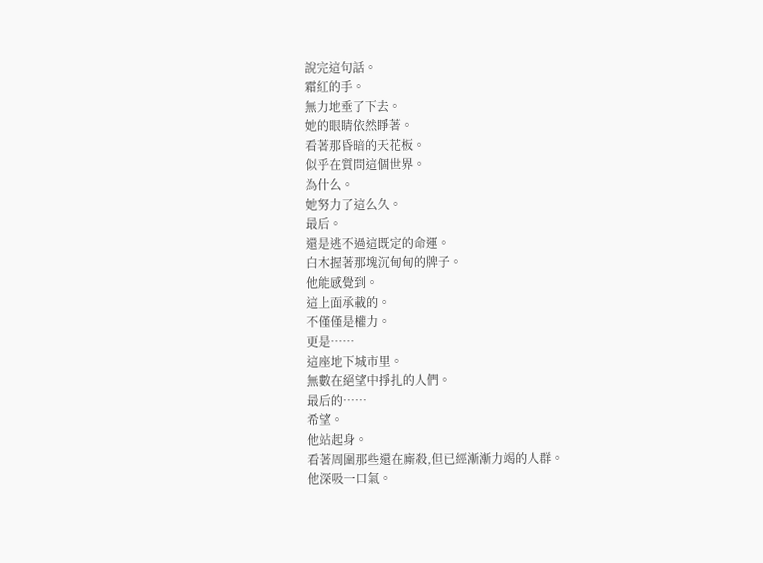說完這句話。
霜紅的手。
無力地垂了下去。
她的眼睛依然睜著。
看著那昏暗的天花板。
似乎在質問這個世界。
為什么。
她努力了這么久。
最后。
還是逃不過這既定的命運。
白木握著那塊沉甸甸的牌子。
他能感覺到。
這上面承載的。
不僅僅是權力。
更是……
這座地下城市里。
無數在絕望中掙扎的人們。
最后的……
希望。
他站起身。
看著周圍那些還在廝殺,但已經漸漸力竭的人群。
他深吸一口氣。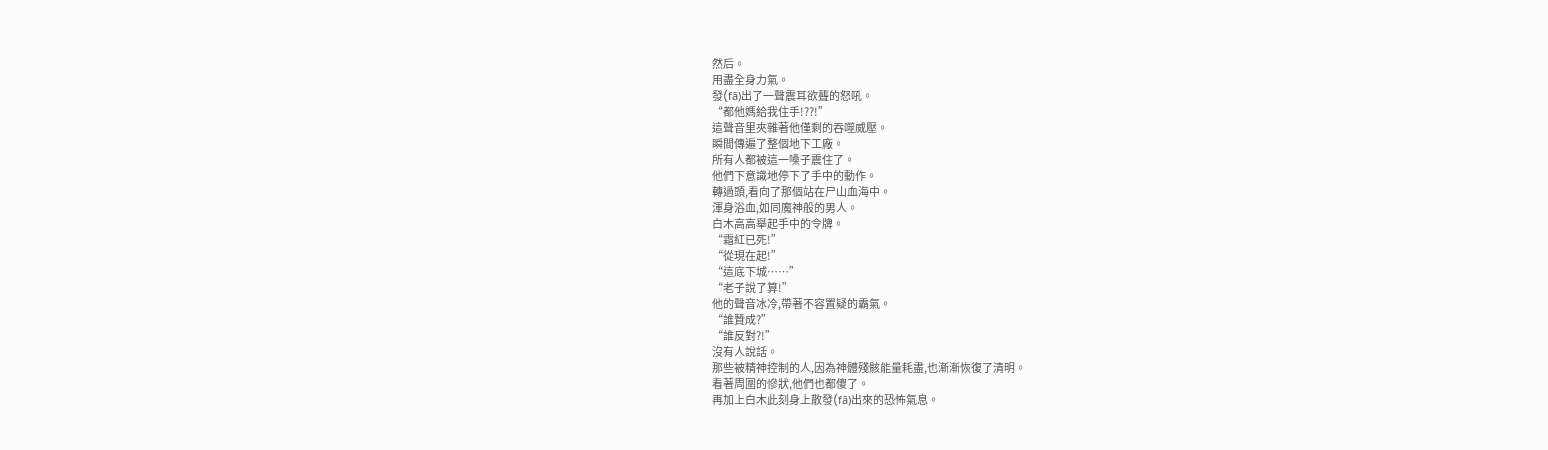然后。
用盡全身力氣。
發(fā)出了一聲震耳欲聾的怒吼。
“都他媽給我住手!??!”
這聲音里夾雜著他僅剩的吞噬威壓。
瞬間傳遍了整個地下工廠。
所有人都被這一嗓子震住了。
他們下意識地停下了手中的動作。
轉過頭,看向了那個站在尸山血海中。
渾身浴血,如同魔神般的男人。
白木高高舉起手中的令牌。
“霜紅已死!”
“從現在起!”
“這底下城……”
“老子說了算!”
他的聲音冰冷,帶著不容置疑的霸氣。
“誰贊成?”
“誰反對?!”
沒有人說話。
那些被精神控制的人,因為神體殘骸能量耗盡,也漸漸恢復了清明。
看著周圍的慘狀,他們也都傻了。
再加上白木此刻身上散發(fā)出來的恐怖氣息。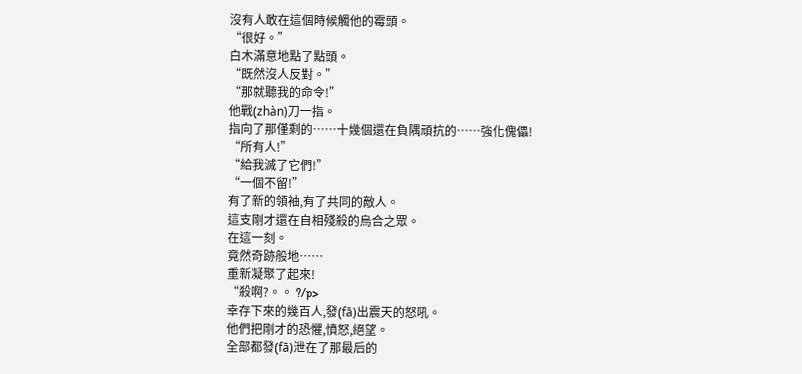沒有人敢在這個時候觸他的霉頭。
“很好。”
白木滿意地點了點頭。
“既然沒人反對。”
“那就聽我的命令!”
他戰(zhàn)刀一指。
指向了那僅剩的……十幾個還在負隅頑抗的……強化傀儡!
“所有人!”
“給我滅了它們!”
“一個不留!”
有了新的領袖,有了共同的敵人。
這支剛才還在自相殘殺的烏合之眾。
在這一刻。
竟然奇跡般地……
重新凝聚了起來!
“殺啊?。。 ?/p>
幸存下來的幾百人,發(fā)出震天的怒吼。
他們把剛才的恐懼,憤怒,絕望。
全部都發(fā)泄在了那最后的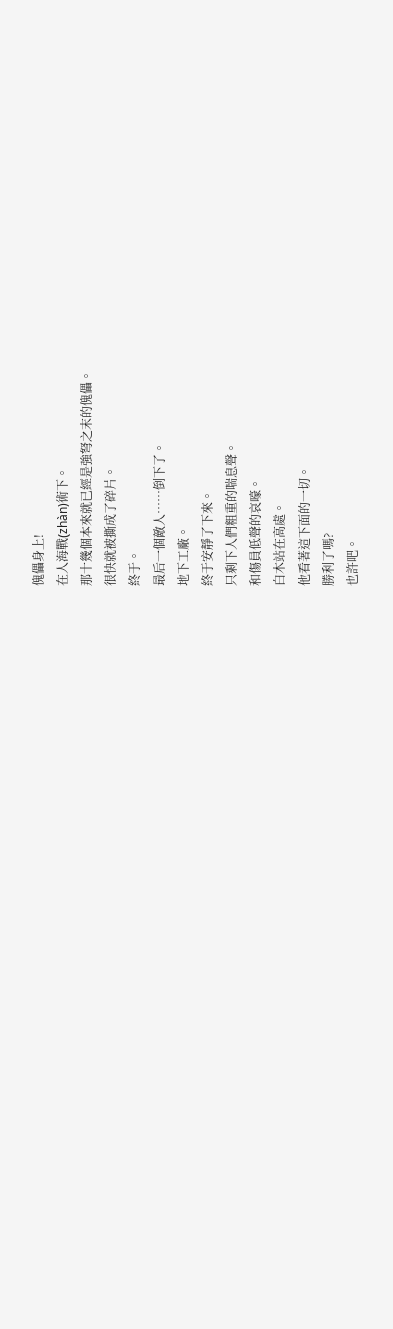傀儡身上!
在人海戰(zhàn)術下。
那十幾個本來就已經是強弩之末的傀儡。
很快就被撕成了碎片。
終于。
最后一個敵人……倒下了。
地下工廠。
終于安靜了下來。
只剩下人們粗重的喘息聲。
和傷員低聲的哀嚎。
白木站在高處。
他看著這下面的一切。
勝利了嗎?
也許吧。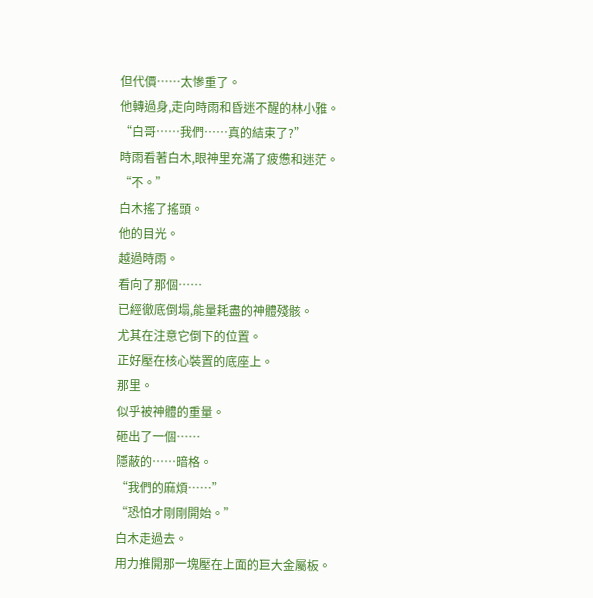但代價……太慘重了。
他轉過身,走向時雨和昏迷不醒的林小雅。
“白哥……我們……真的結束了?”
時雨看著白木,眼神里充滿了疲憊和迷茫。
“不。”
白木搖了搖頭。
他的目光。
越過時雨。
看向了那個……
已經徹底倒塌,能量耗盡的神體殘骸。
尤其在注意它倒下的位置。
正好壓在核心裝置的底座上。
那里。
似乎被神體的重量。
砸出了一個……
隱蔽的……暗格。
“我們的麻煩……”
“恐怕才剛剛開始。”
白木走過去。
用力推開那一塊壓在上面的巨大金屬板。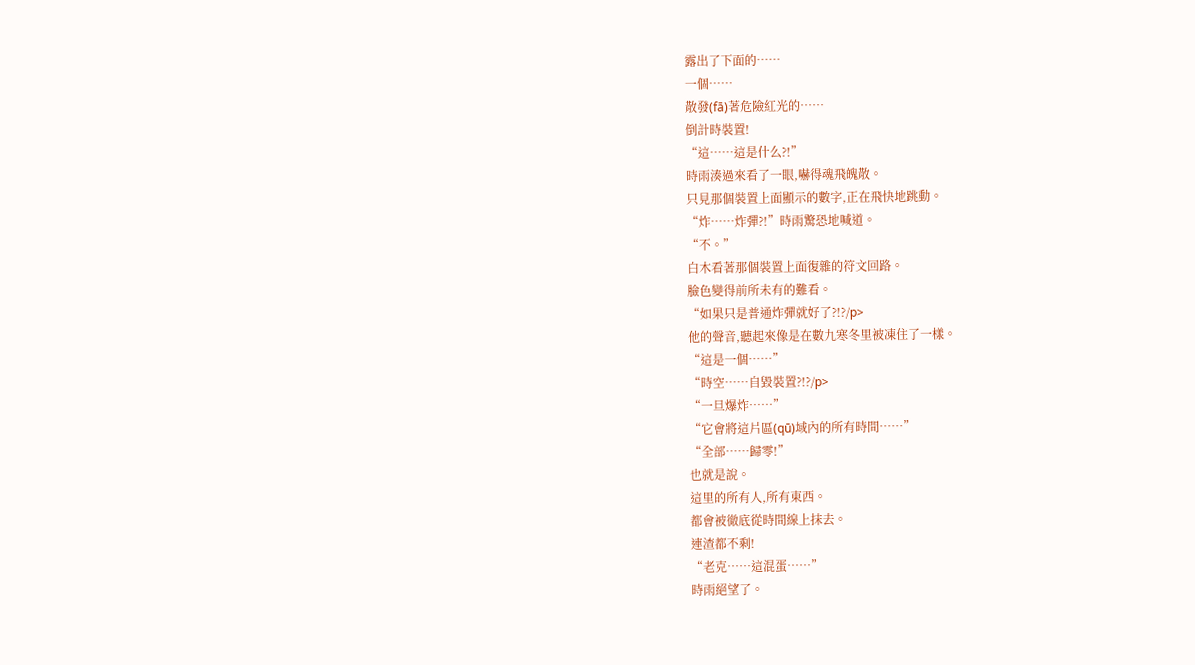露出了下面的……
一個……
散發(fā)著危險紅光的……
倒計時裝置!
“這……這是什么?!”
時雨湊過來看了一眼,嚇得魂飛魄散。
只見那個裝置上面顯示的數字,正在飛快地跳動。
“炸……炸彈?!”時雨驚恐地喊道。
“不。”
白木看著那個裝置上面復雜的符文回路。
臉色變得前所未有的難看。
“如果只是普通炸彈就好了?!?/p>
他的聲音,聽起來像是在數九寒冬里被凍住了一樣。
“這是一個……”
“時空……自毀裝置?!?/p>
“一旦爆炸……”
“它會將這片區(qū)域內的所有時間……”
“全部……歸零!”
也就是說。
這里的所有人,所有東西。
都會被徹底從時間線上抹去。
連渣都不剩!
“老克……這混蛋……”
時雨絕望了。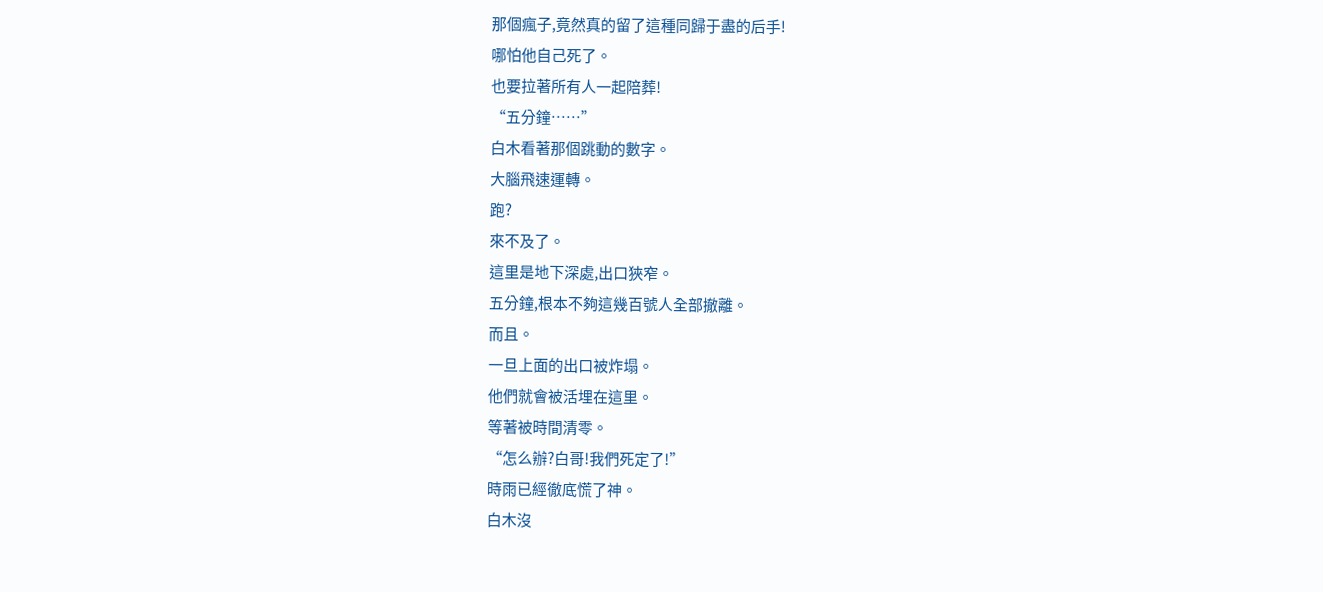那個瘋子,竟然真的留了這種同歸于盡的后手!
哪怕他自己死了。
也要拉著所有人一起陪葬!
“五分鐘……”
白木看著那個跳動的數字。
大腦飛速運轉。
跑?
來不及了。
這里是地下深處,出口狹窄。
五分鐘,根本不夠這幾百號人全部撤離。
而且。
一旦上面的出口被炸塌。
他們就會被活埋在這里。
等著被時間清零。
“怎么辦?白哥!我們死定了!”
時雨已經徹底慌了神。
白木沒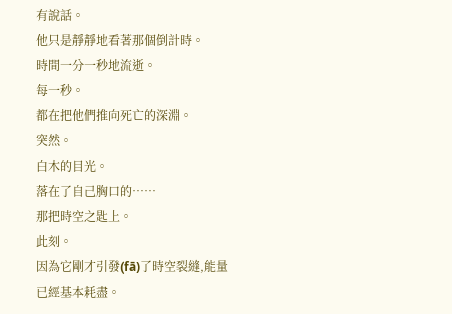有說話。
他只是靜靜地看著那個倒計時。
時間一分一秒地流逝。
每一秒。
都在把他們推向死亡的深淵。
突然。
白木的目光。
落在了自己胸口的……
那把時空之匙上。
此刻。
因為它剛才引發(fā)了時空裂縫,能量已經基本耗盡。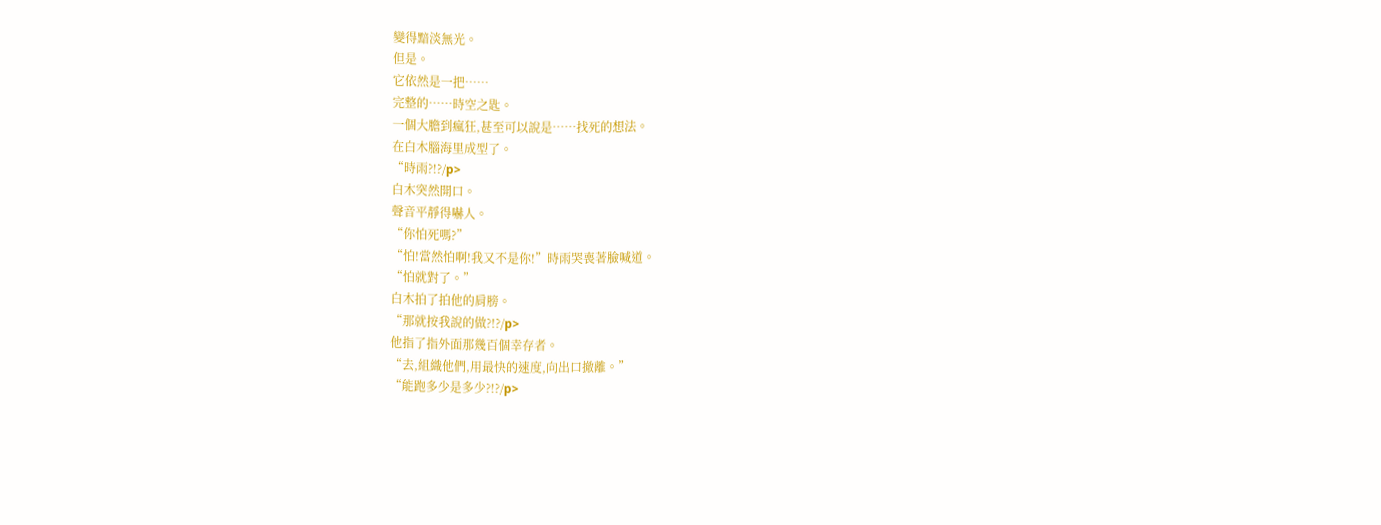變得黯淡無光。
但是。
它依然是一把……
完整的……時空之匙。
一個大膽到瘋狂,甚至可以說是……找死的想法。
在白木腦海里成型了。
“時雨?!?/p>
白木突然開口。
聲音平靜得嚇人。
“你怕死嗎?”
“怕!當然怕啊!我又不是你!”時雨哭喪著臉喊道。
“怕就對了。”
白木拍了拍他的肩膀。
“那就按我說的做?!?/p>
他指了指外面那幾百個幸存者。
“去,組織他們,用最快的速度,向出口撤離。”
“能跑多少是多少?!?/p>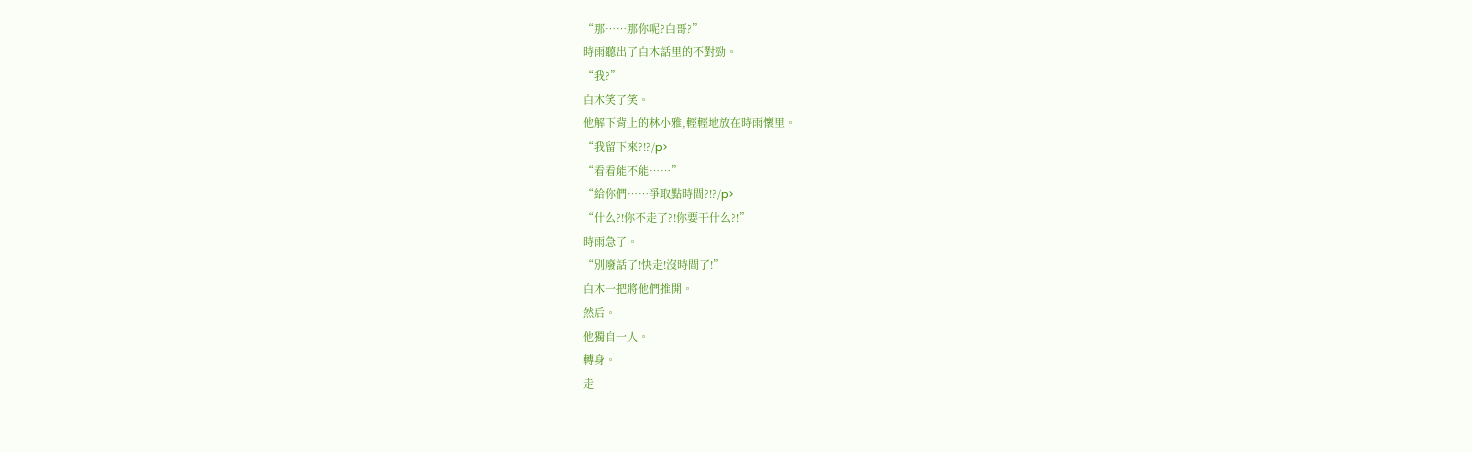“那……那你呢?白哥?”
時雨聽出了白木話里的不對勁。
“我?”
白木笑了笑。
他解下背上的林小雅,輕輕地放在時雨懷里。
“我留下來?!?/p>
“看看能不能……”
“給你們……爭取點時間?!?/p>
“什么?!你不走了?!你要干什么?!”
時雨急了。
“別廢話了!快走!沒時間了!”
白木一把將他們推開。
然后。
他獨自一人。
轉身。
走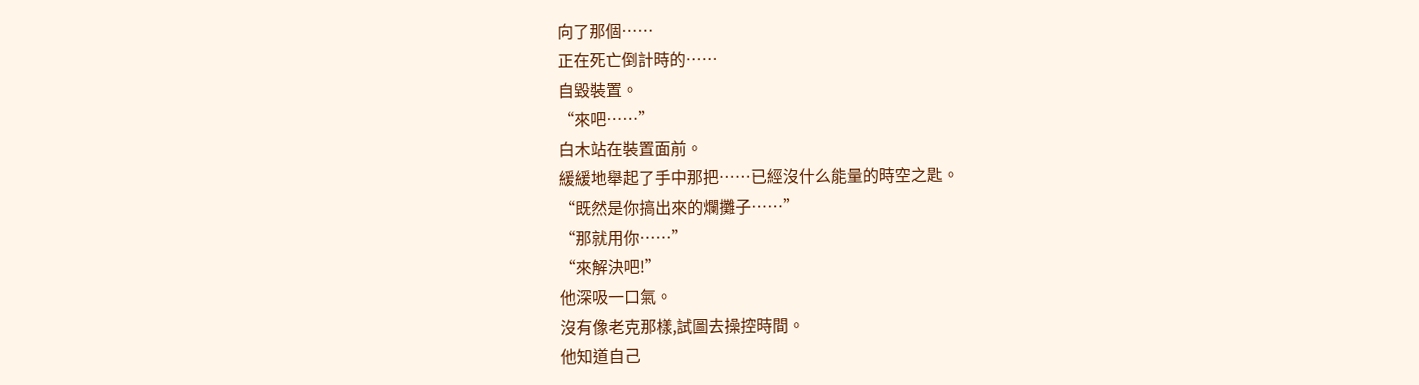向了那個……
正在死亡倒計時的……
自毀裝置。
“來吧……”
白木站在裝置面前。
緩緩地舉起了手中那把……已經沒什么能量的時空之匙。
“既然是你搞出來的爛攤子……”
“那就用你……”
“來解決吧!”
他深吸一口氣。
沒有像老克那樣,試圖去操控時間。
他知道自己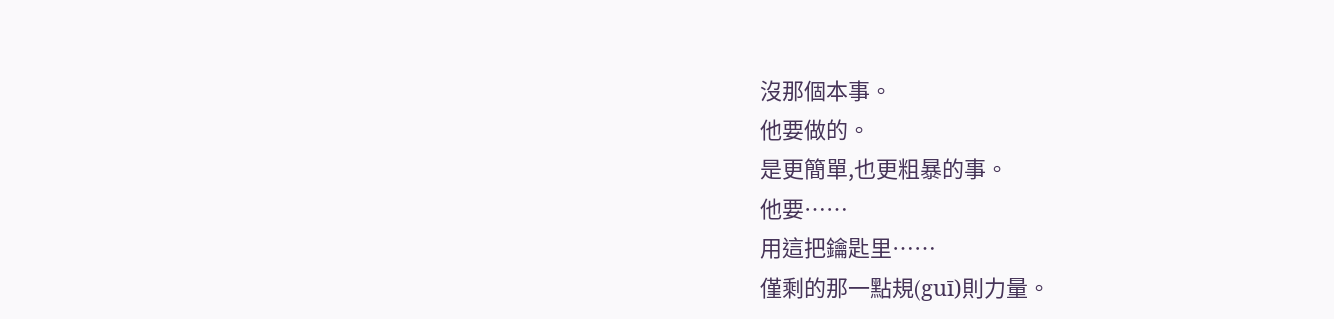沒那個本事。
他要做的。
是更簡單,也更粗暴的事。
他要……
用這把鑰匙里……
僅剩的那一點規(guī)則力量。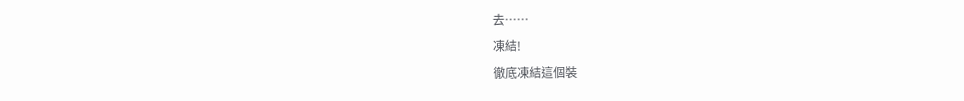去……
凍結!
徹底凍結這個裝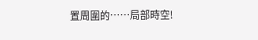置周圍的……局部時空!